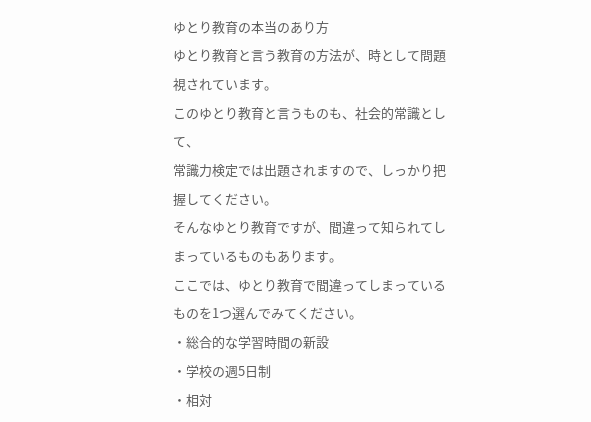ゆとり教育の本当のあり方
ゆとり教育と言う教育の方法が、時として問題視されています。
このゆとり教育と言うものも、社会的常識として、
常識力検定では出題されますので、しっかり把握してください。
そんなゆとり教育ですが、間違って知られてしまっているものもあります。
ここでは、ゆとり教育で間違ってしまっているものを1つ選んでみてください。
・総合的な学習時間の新設
・学校の週5日制
・相対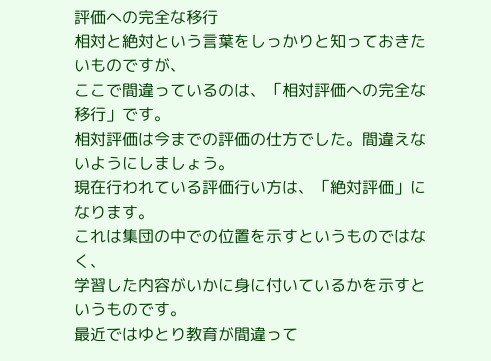評価への完全な移行
相対と絶対という言葉をしっかりと知っておきたいものですが、
ここで間違っているのは、「相対評価への完全な移行」です。
相対評価は今までの評価の仕方でした。間違えないようにしましょう。
現在行われている評価行い方は、「絶対評価」になります。
これは集団の中での位置を示すというものではなく、
学習した内容がいかに身に付いているかを示すというものです。
最近ではゆとり教育が間違って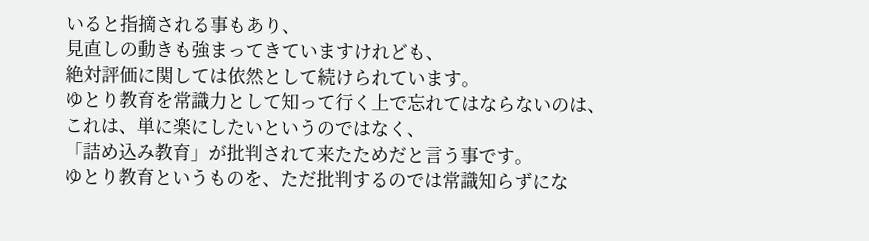いると指摘される事もあり、
見直しの動きも強まってきていますけれども、
絶対評価に関しては依然として続けられています。
ゆとり教育を常識力として知って行く上で忘れてはならないのは、
これは、単に楽にしたいというのではなく、
「詰め込み教育」が批判されて来たためだと言う事です。
ゆとり教育というものを、ただ批判するのでは常識知らずにな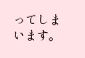ってしまいます。